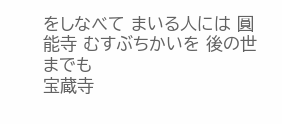をしなべて まいる人には 圓能寺 むすぶちかいを 後の世までも
宝蔵寺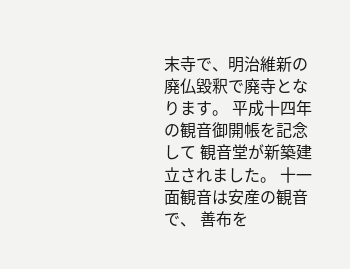末寺で、明治維新の 廃仏毀釈で廃寺となります。 平成十四年の観音御開帳を記念して 観音堂が新築建立されました。 十一面観音は安産の観音で、 善布を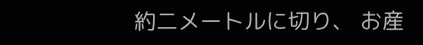約二メートルに切り、 お産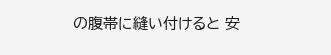の腹帯に縫い付けると 安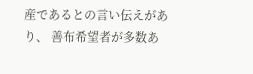産であるとの言い伝えがあり、 善布希望者が多数あ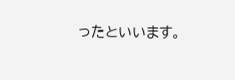ったといいます。